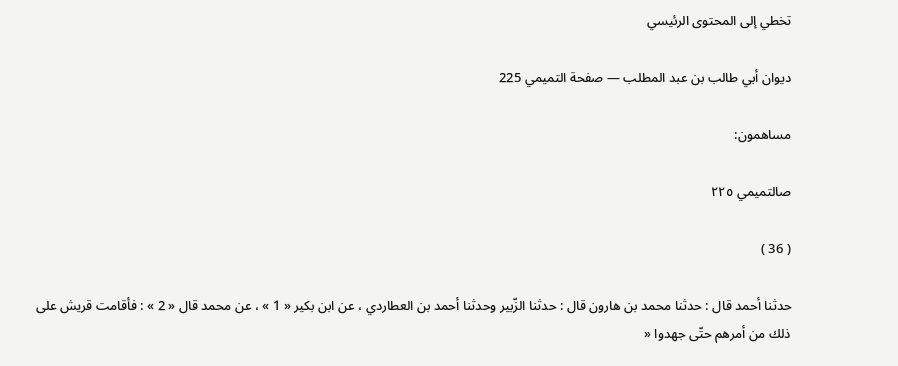تخطي إلى المحتوى الرئيسي

ديوان أبي طالب بن عبد المطلب — صفحة التميمي 225

مساهمون:

صالتميمي ٢٢٥

( 36 )

حدثنا أحمد قال : حدثنا محمد بن هارون قال : حدثنا الزّبير وحدثنا أحمد بن العطاردي ، عن ابن بكير « 1 » ، عن محمد قال « 2 » : فأقامت قريش على ذلك من أمرهم حتّى جهدوا «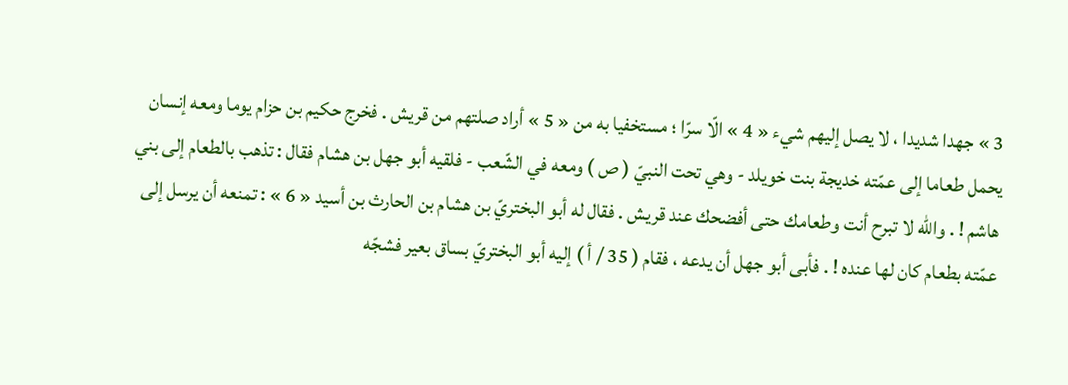3 » جهدا شديدا ، لا يصل إليهم شيء « 4 » الّا سرّا ؛ مستخفيا به من « 5 » أراد صلتهم من قريش . فخرج حكيم بن حزام يوما ومعه إنسان يحمل طعاما إلى عمّته خديجة بنت خويلد - وهي تحت النبيّ ( ص ) ومعه في الشّعب - فلقيه أبو جهل بن هشام فقال : تذهب بالطعام إلى بني هاشم ! . واللّه لا تبرح أنت وطعامك حتى أفضحك عند قريش . فقال له أبو البختريّ بن هشام بن الحارث بن أسيد « 6 » : تمنعه أن يرسل إلى عمّته بطعام كان لها عنده ! . فأبى أبو جهل أن يدعه ، فقام ( 35 / أ ) إليه أبو البختريّ بساق بعير فشجّه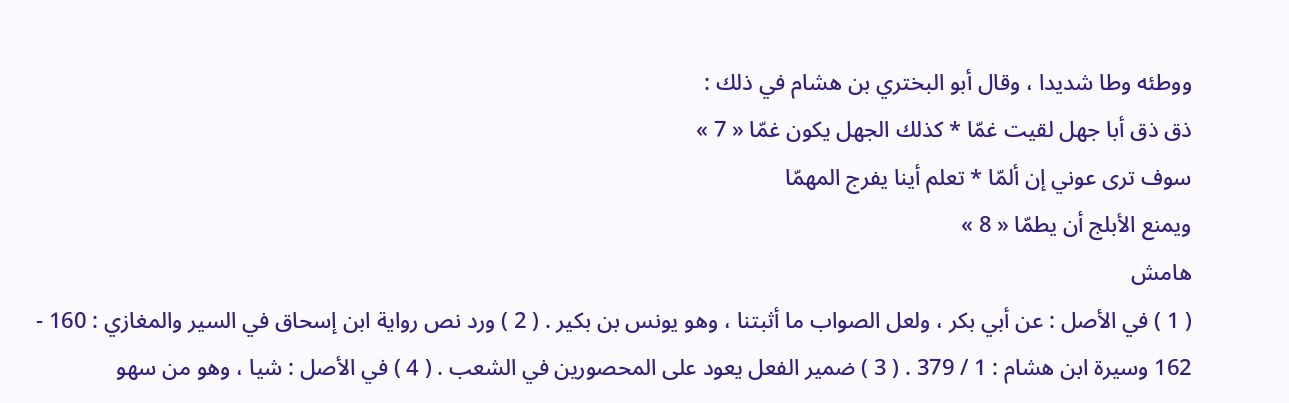ووطئه وطا شديدا ، وقال أبو البختري بن هشام في ذلك :
ذق ذق أبا جهل لقيت غمّا * كذلك الجهل يكون غمّا « 7 »
سوف ترى عوني إن ألمّا * تعلم أينا يفرج المهمّا
ويمنع الأبلج أن يطمّا « 8 »
هامش
( 1 ) في الأصل : عن أبي بكر ، ولعل الصواب ما أثبتنا ، وهو يونس بن بكير . ( 2 ) ورد نص رواية ابن إسحاق في السير والمغازي : 160 - 162 وسيرة ابن هشام : 1 / 379 . ( 3 ) ضمير الفعل يعود على المحصورين في الشعب . ( 4 ) في الأصل : شيا ، وهو من سهو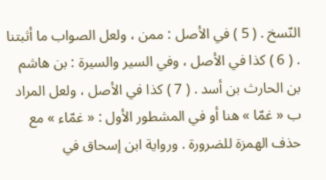النّسخ . ( 5 ) في الأصل : ممن ، ولعل الصواب ما أثبتنا . ( 6 ) كذا في الأصل ، وفي السير والسيرة : بن هاشم بن الحارث بن أسد . ( 7 ) كذا في الأصل ، ولعل المراد ب « غمّا » هنا أو في المشطور الأول : « غمّاء » مع حذف الهمزة للضرورة . ورواية ابن إسحاق في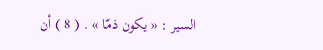السير : « يكون ذمّا » . ( 8 ) أن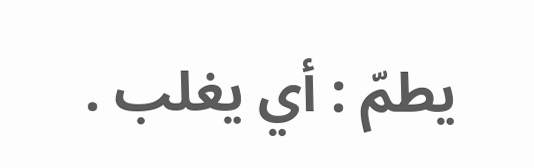يطمّ : أي يغلب .